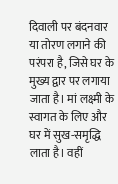दिवाली पर बंदनवार या तोरण लगाने की परंपरा है, जिसे घर के मुख्य द्वार पर लगाया जाता है। मां लक्ष्मी के स्वागत के लिए और घर में सुख-समृद्धि लाता है। वहीं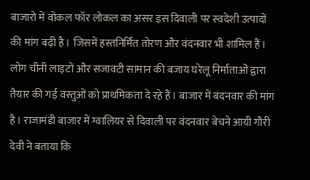बाजारो में वोकल फॉर लोकल का असर इस दिवाली पर स्वदेशी उत्पादों की मांग बढ़ी है। जिसमें हस्तनिर्मित तोरण और वंदनवार भी शामिल हैं। लोग चीनी लाइटों और सजावटी सामान की बजाय घरेलू निर्माताओं द्वारा तैयार की गई वस्तुओं को प्राथमिकता दे रहे हैं। बाजार में बंदनवार की मांग है। राजामंडी बाजार में ग्वालियर से दिवाली पर वंदनवार बेचने आयी गौरी देवी ने बताया कि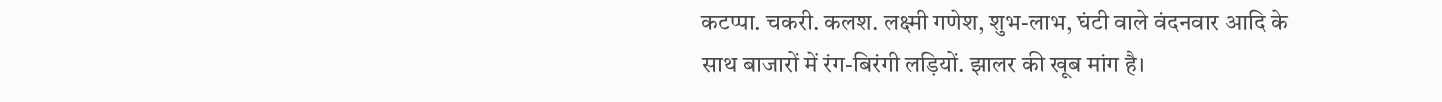कटप्पा. चकरी. कलश. लक्ष्मी गणेश, शुभ-लाभ, घंटी वाले वंदनवार आदि के साथ बाजारों में रंग-बिरंगी लड़ियों. झालर की खूब मांग है।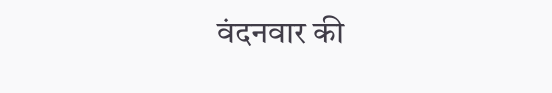वंदनवार की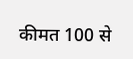कीमत 100 से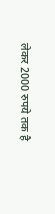लेकर 2000 रुपये तक है